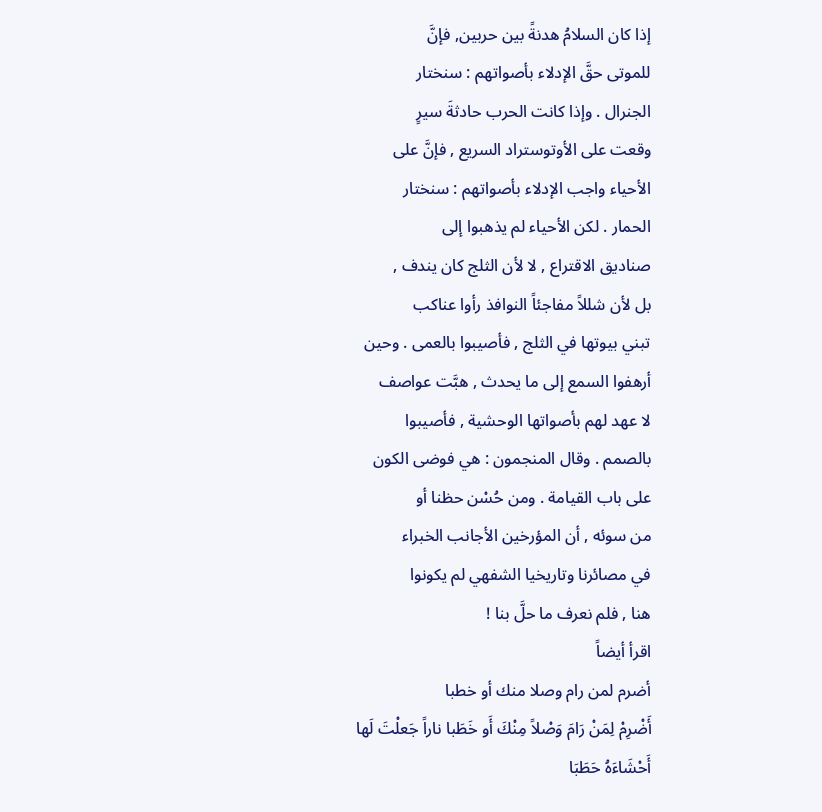إذا كان السلامُ هدنةً بين حربين, فإنَّ
للموتى حقَّ الإدلاء بأصواتهم : سنختار
الجنرال . وإذا كانت الحرب حادثةَ سيرٍ
وقعت على الأوتوستراد السريع , فإنَّ على
الأحياء واجب الإدلاء بأصواتهم : سنختار
الحمار . لكن الأحياء لم يذهبوا إلى
صناديق الاقتراع , لا لأن الثلج كان يندف ,
بل لأن شللاً مفاجئاً النوافذ رأوا عناكب
تبني بيوتها في الثلج , فأصيبوا بالعمى . وحين
أرهفوا السمع إلى ما يحدث , هبَّت عواصف
لا عهد لهم بأصواتها الوحشية , فأصيبوا
بالصمم . وقال المنجمون : هي فوضى الكون
على باب القيامة . ومن حُسْن حظنا أو
من سوئه , أن المؤرخين الأجانب الخبراء
في مصائرنا وتاريخيا الشفهي لم يكونوا
هنا , فلم نعرف ما حلَّ بنا !
اقرأ أيضاً
أضرم لمن رام وصلا منك أو خطبا
أَضْرِمْ لِمَنْ رَامَ وَصْلاً مِنْكَ أَو خَطَبا ناراً جَعلْتَ لَها أَحْشَاءَهُ حَطَبَا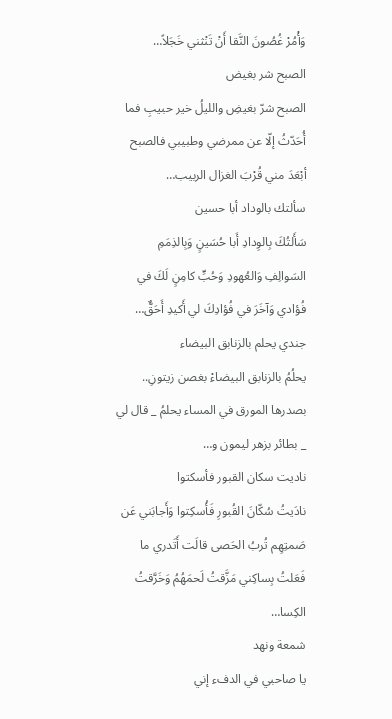وَأْمُرْ غُصُونَ النَّقا أَنْ تَنْثني خَجَلاً…
الصبح شر بغيض
الصبح شرّ بغيضِ والليلُ خير حبيبِ فما أُحَدّثُ إلّا عن ممرضي وطبيبي فالصبح أبْعَدَ مني قُرْبَ الغزال الربيب…
سألتك بالوداد أبا حسين
سَأَلتُكَ بِالوِدادِ أَبا حُسَينٍ وَبِالذِمَمِ السَوالِفِ وَالعُهودِ وَحُبٍّ كامِنٍ لَكَ في فُؤادي وَآخَرَ في فُؤادِكَ لي أَكيدِ أَحَقٌّ…
جندي يحلم بالزنابق البيضاء
يحلُمُ بالزنابق البيضاءْ بغصن زيتونِ.. بصدرها المورق في المساء يحلمُ _ قال لي _ بطائر بزهر ليمون و…
ناديت سكان القبور فأسكتوا
نادَيتُ سُكّانَ القُبورِ فَأُسكِتوا وَأَجابَني عَن صَمتِهِم تُربُ الحَصى قالَت أَتَدري ما فَعَلتُ بِساكِني مَزَّقتُ لَحمَهُمُ وَخَرَّقتُ الكِسا…
شمعة ونهد
يا صاحبي في الدفء إني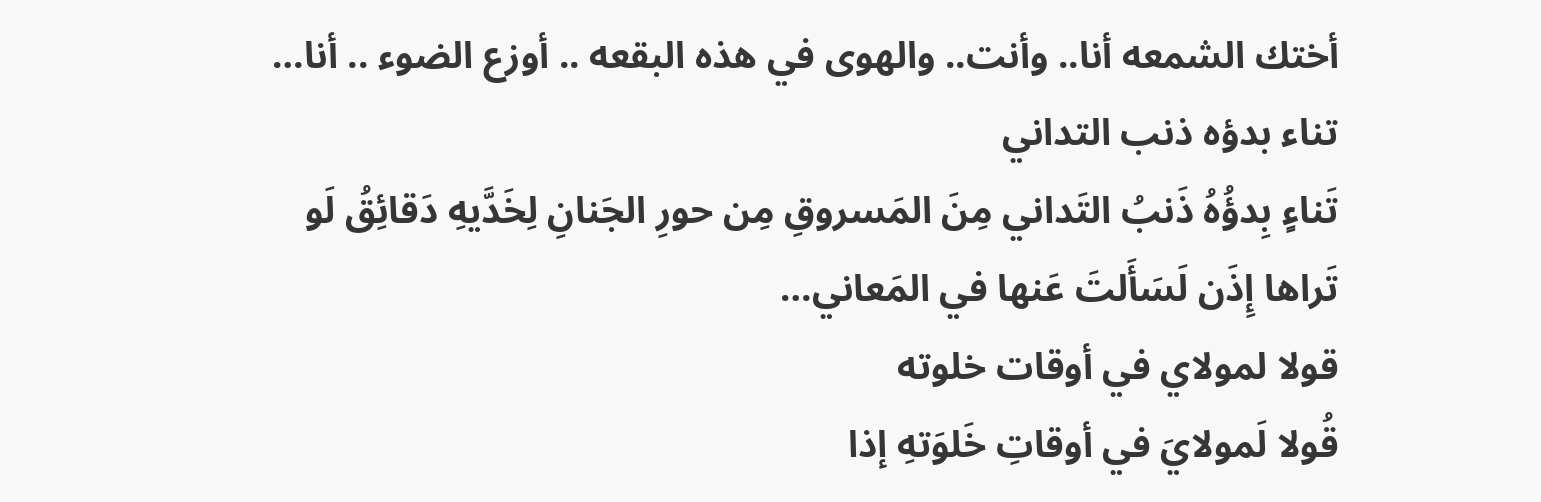أختك الشمعه أنا.. وأنت.. والهوى في هذه البقعه .. أوزع الضوء .. أنا…
تناء بدؤه ذنب التداني
تَناءٍ بِدؤُهُ ذَنبُ التَداني مِنَ المَسروقِ مِن حورِ الجَنانِ لِخَدَّيهِ دَقائِقُ لَو تَراها إِذَن لَسَأَلتَ عَنها في المَعاني…
قولا لمولاي في أوقات خلوته
قُولا لَمولايَ في أوقاتِ خَلوَتهِ إذا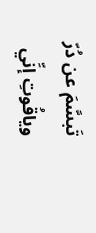تَبسَّمَ عن دُرّ وياقُوتِ إنِّي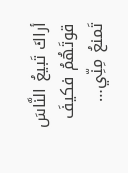أراكَ تَبيعُ النَّاسَ قوتَهُمُ فكيفَ تَمنعُ مِنِّي…